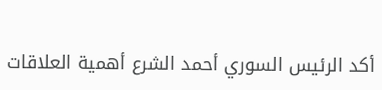أكد الرئيس السوري أحمد الشرع أهمية العلاقات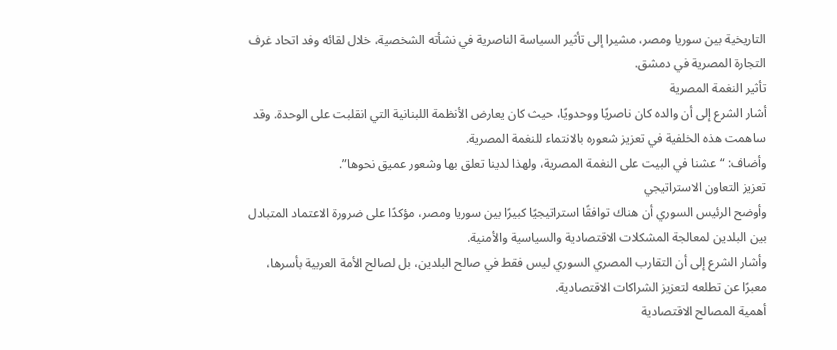التاريخية بين سوريا ومصر، مشيرا إلى تأثير السياسة الناصرية في نشأته الشخصية، خلال لقائه وفد اتحاد غرف التجارة المصرية في دمشق.
تأثير النغمة المصرية
أشار الشرع إلى أن والده كان ناصريًا ووحدويًا، حيث كان يعارض الأنظمة اللبنانية التي انقلبت على الوحدة. وقد ساهمت هذه الخلفية في تعزيز شعوره بالانتماء للنغمة المصرية.
وأضاف: “عشنا في البيت على النغمة المصرية، ولهذا لدينا تعلق بها وشعور عميق نحوها”.
تعزيز التعاون الاستراتيجي
وأوضح الرئيس السوري أن هناك توافقًا استراتيجيًا كبيرًا بين سوريا ومصر، مؤكدًا على ضرورة الاعتماد المتبادل بين البلدين لمعالجة المشكلات الاقتصادية والسياسية والأمنية.
وأشار الشرع إلى أن التقارب المصري السوري ليس فقط في صالح البلدين، بل لصالح الأمة العربية بأسرها، معبرًا عن تطلعه لتعزيز الشراكات الاقتصادية.
أهمية المصالح الاقتصادية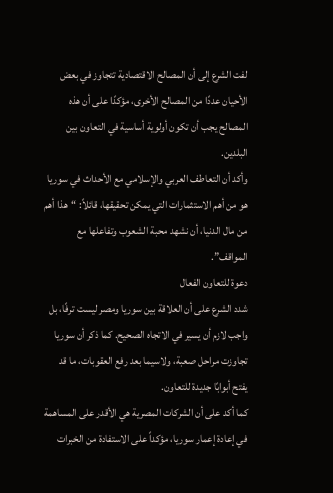لفت الشرع إلى أن المصالح الاقتصادية تتجاوز في بعض الأحيان عددًا من المصالح الأخرى، مؤكدًا على أن هذه المصالح يجب أن تكون أولوية أساسية في التعاون بين البلدين.
وأكد أن التعاطف العربي والإسلامي مع الأحداث في سوريا هو من أهم الاستثمارات التي يمكن تحقيقها، قائلاً: “هذا أهم من مال الدنيا، أن نشهد محبة الشعوب وتفاعلها مع المواقف”.
دعوة للتعاون الفعال
شدد الشرع على أن العلاقة بين سوريا ومصر ليست ترفًا، بل واجب لازم أن يسير في الاتجاه الصحيح. كما ذكر أن سوريا تجاوزت مراحل صعبة، ولاسيما بعد رفع العقوبات، ما قد يفتح أبوابًا جديدة للتعاون.
كما أكد على أن الشركات المصرية هي الأقدر على المساهمة في إعادة إعمار سوريا، مؤكداً على الاستفادة من الخبرات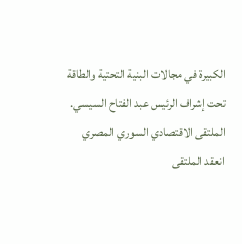الكبيرة في مجالات البنية التحتية والطاقة تحت إشراف الرئيس عبد الفتاح السيسي.
الملتقى الاقتصادي السوري المصري
انعقد الملتقى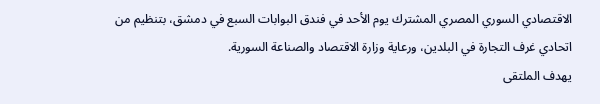الاقتصادي السوري المصري المشترك يوم الأحد في فندق البوابات السبع في دمشق، بتنظيم من اتحادي غرف التجارة في البلدين، ورعاية وزارة الاقتصاد والصناعة السورية.
يهدف الملتقى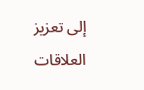إلى تعزيز العلاقات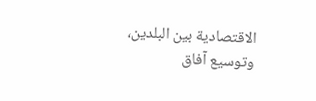الاقتصادية بين البلدين، وتوسيع آفاق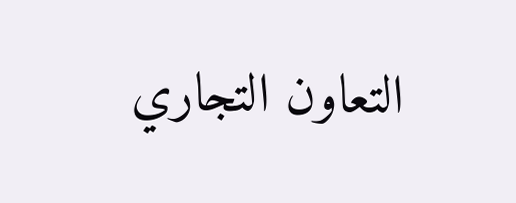التعاون التجاري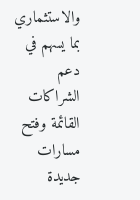والاستثماري بما يسهم في دعم الشراكات القائمة وفتح مسارات جديدة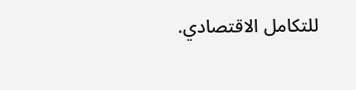للتكامل الاقتصادي.